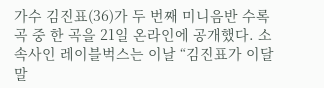가수 김진표(36)가 두 번째 미니음반 수록곡 중 한 곡을 21일 온라인에 공개했다. 소속사인 레이블벅스는 이날 “김진표가 이달 말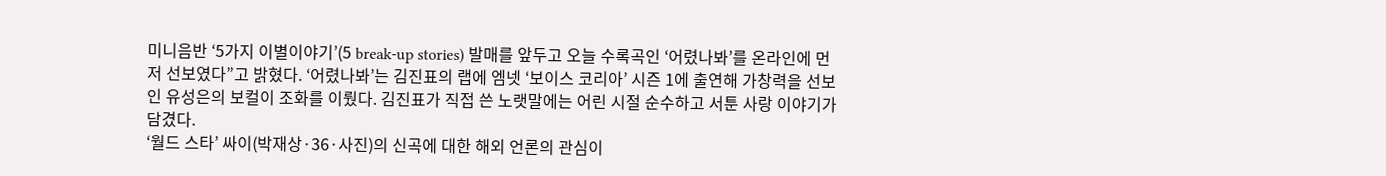미니음반 ‘5가지 이별이야기’(5 break-up stories) 발매를 앞두고 오늘 수록곡인 ‘어렸나봐’를 온라인에 먼저 선보였다”고 밝혔다. ‘어렸나봐’는 김진표의 랩에 엠넷 ‘보이스 코리아’ 시즌 1에 출연해 가창력을 선보인 유성은의 보컬이 조화를 이뤘다. 김진표가 직접 쓴 노랫말에는 어린 시절 순수하고 서툰 사랑 이야기가 담겼다.
‘월드 스타’ 싸이(박재상·36·사진)의 신곡에 대한 해외 언론의 관심이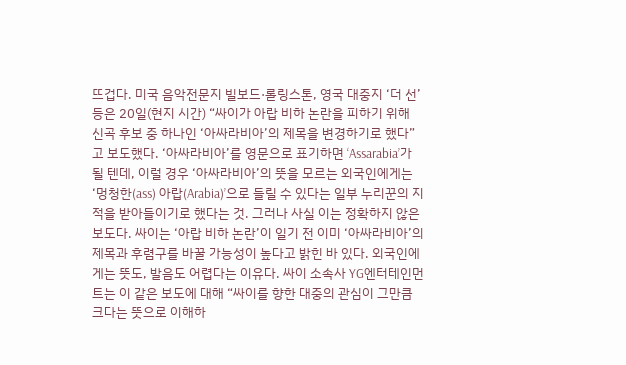뜨겁다. 미국 음악전문지 빌보드·롤링스톤, 영국 대중지 ‘더 선’ 등은 20일(현지 시간) “싸이가 아랍 비하 논란을 피하기 위해 신곡 후보 중 하나인 ‘아싸라비아’의 제목을 변경하기로 했다”고 보도했다. ‘아싸라비아’를 영문으로 표기하면 ‘Assarabia’가 될 텐데, 이럴 경우 ‘아싸라비아’의 뜻을 모르는 외국인에게는 ‘멍청한(ass) 아랍(Arabia)’으로 들릴 수 있다는 일부 누리꾼의 지적을 받아들이기로 했다는 것. 그러나 사실 이는 정확하지 않은 보도다. 싸이는 ‘아랍 비하 논란’이 일기 전 이미 ‘아싸라비아’의 제목과 후렴구를 바꿀 가능성이 높다고 밝힌 바 있다. 외국인에게는 뜻도, 발음도 어렵다는 이유다. 싸이 소속사 YG엔터테인먼트는 이 같은 보도에 대해 “싸이를 향한 대중의 관심이 그만큼 크다는 뜻으로 이해하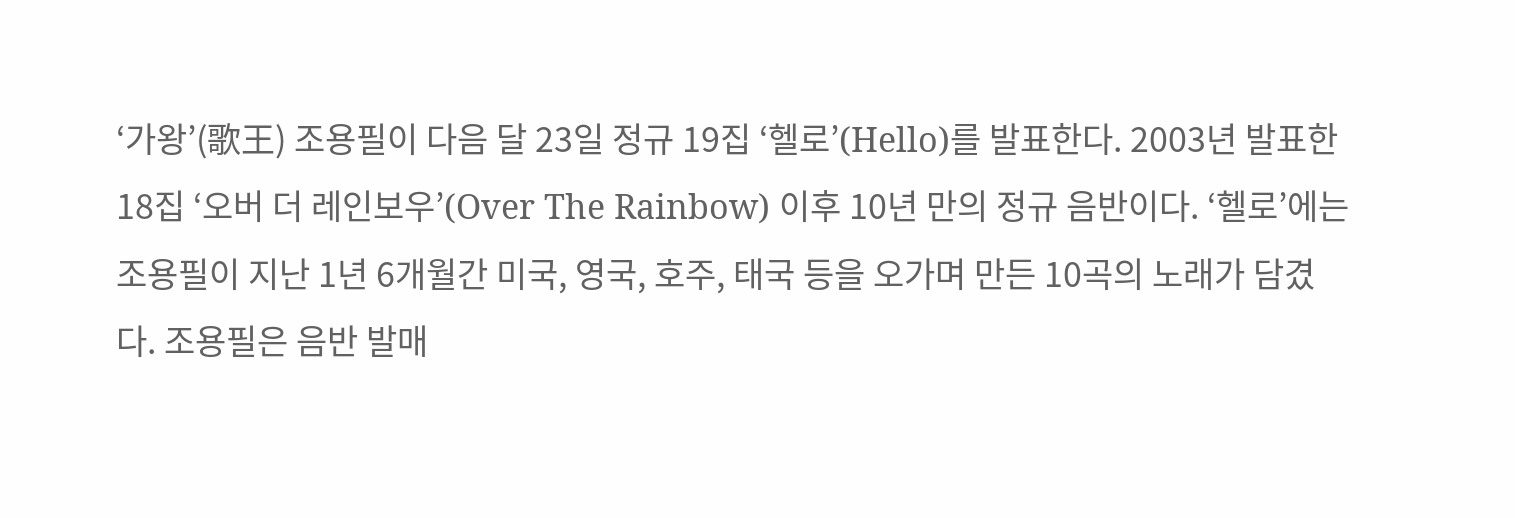‘가왕’(歌王) 조용필이 다음 달 23일 정규 19집 ‘헬로’(Hello)를 발표한다. 2003년 발표한 18집 ‘오버 더 레인보우’(Over The Rainbow) 이후 10년 만의 정규 음반이다. ‘헬로’에는 조용필이 지난 1년 6개월간 미국, 영국, 호주, 태국 등을 오가며 만든 10곡의 노래가 담겼다. 조용필은 음반 발매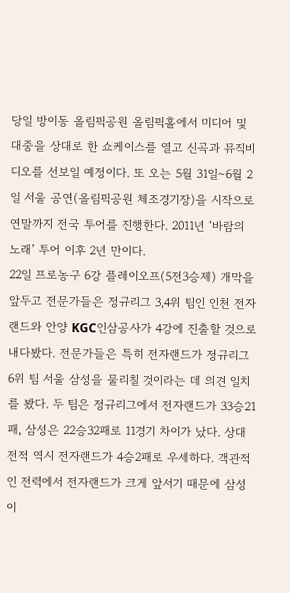당일 방이동 올림픽공원 올림픽홀에서 미디어 및 대중을 상대로 한 쇼케이스를 열고 신곡과 뮤직비디오를 선보일 예정이다. 또 오는 5월 31일∼6월 2일 서울 공연(올림픽공원 체조경기장)을 시작으로 연말까지 전국 투어를 진행한다. 2011년 ‘바람의 노래’ 투어 이후 2년 만이다.
22일 프로농구 6강 플레이오프(5전3승제) 개막을 앞두고 전문가들은 정규리그 3,4위 팀인 인천 전자랜드와 안양 KGC인삼공사가 4강에 진출할 것으로 내다봤다. 전문가들은 특히 전자랜드가 정규리그 6위 팀 서울 삼성을 물리칠 것이라는 데 의견 일치를 봤다. 두 팀은 정규리그에서 전자랜드가 33승21패, 삼성은 22승32패로 11경기 차이가 났다. 상대 전적 역시 전자랜드가 4승2패로 우세하다. 객관적인 전력에서 전자랜드가 크게 앞서기 때문에 삼성이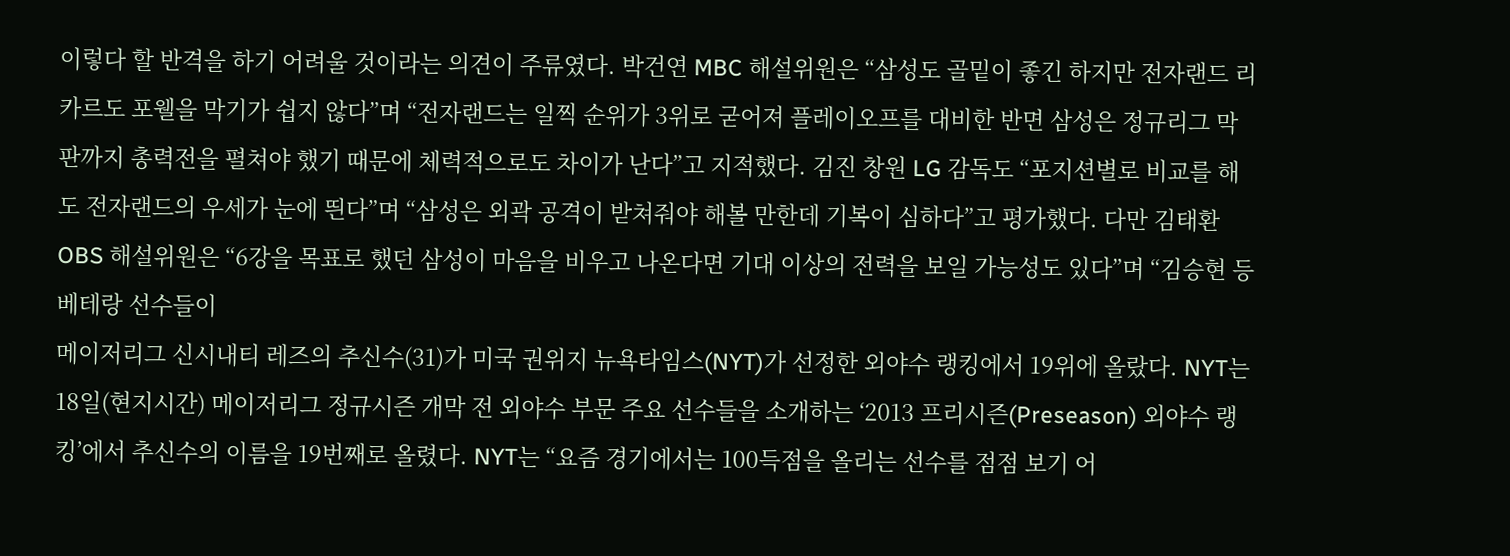이렇다 할 반격을 하기 어려울 것이라는 의견이 주류였다. 박건연 MBC 해설위원은 “삼성도 골밑이 좋긴 하지만 전자랜드 리카르도 포웰을 막기가 쉽지 않다”며 “전자랜드는 일찍 순위가 3위로 굳어져 플레이오프를 대비한 반면 삼성은 정규리그 막판까지 총력전을 펼쳐야 했기 때문에 체력적으로도 차이가 난다”고 지적했다. 김진 창원 LG 감독도 “포지션별로 비교를 해도 전자랜드의 우세가 눈에 띈다”며 “삼성은 외곽 공격이 받쳐줘야 해볼 만한데 기복이 심하다”고 평가했다. 다만 김태환 OBS 해설위원은 “6강을 목표로 했던 삼성이 마음을 비우고 나온다면 기대 이상의 전력을 보일 가능성도 있다”며 “김승현 등 베테랑 선수들이
메이저리그 신시내티 레즈의 추신수(31)가 미국 권위지 뉴욕타임스(NYT)가 선정한 외야수 랭킹에서 19위에 올랐다. NYT는 18일(현지시간) 메이저리그 정규시즌 개막 전 외야수 부문 주요 선수들을 소개하는 ‘2013 프리시즌(Preseason) 외야수 랭킹’에서 추신수의 이름을 19번째로 올렸다. NYT는 “요즘 경기에서는 100득점을 올리는 선수를 점점 보기 어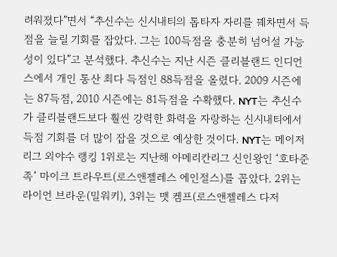려워졌다”면서 “추신수는 신시내티의 톱타자 자리를 꿰차면서 득점을 늘릴 기회를 잡았다. 그는 100득점을 충분히 넘어설 가능성이 있다”고 분석했다. 추신수는 지난 시즌 클리블랜드 인디언스에서 개인 통산 최다 득점인 88득점을 올렸다. 2009 시즌에는 87득점, 2010 시즌에는 81득점을 수확했다. NYT는 추신수가 클리블랜드보다 훨씬 강력한 화력을 자랑하는 신시내티에서 득점 기회를 더 많이 잡을 것으로 예상한 것이다. NYT는 메이저리그 외야수 랭킹 1위로는 지난해 아메리칸리그 신인왕인 ‘호타준족’ 마이크 트라우트(로스앤젤레스 에인절스)를 꼽았다. 2위는 라이언 브라운(밀워키), 3위는 맷 켐프(로스앤젤레스 다저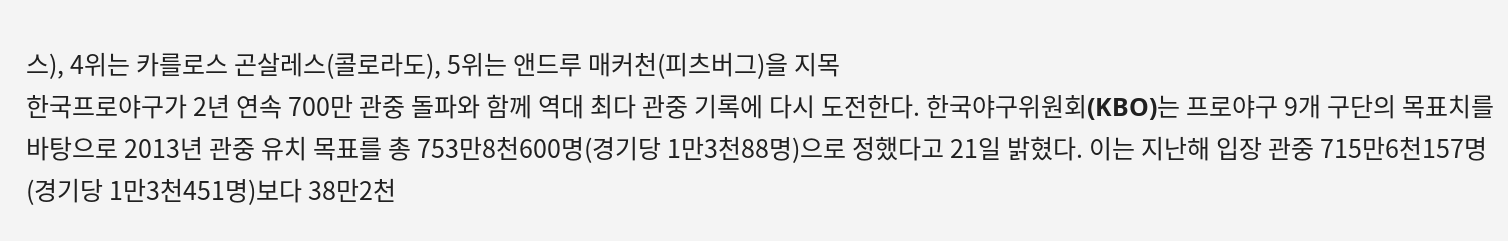스), 4위는 카를로스 곤살레스(콜로라도), 5위는 앤드루 매커천(피츠버그)을 지목
한국프로야구가 2년 연속 700만 관중 돌파와 함께 역대 최다 관중 기록에 다시 도전한다. 한국야구위원회(KBO)는 프로야구 9개 구단의 목표치를 바탕으로 2013년 관중 유치 목표를 총 753만8천600명(경기당 1만3천88명)으로 정했다고 21일 밝혔다. 이는 지난해 입장 관중 715만6천157명(경기당 1만3천451명)보다 38만2천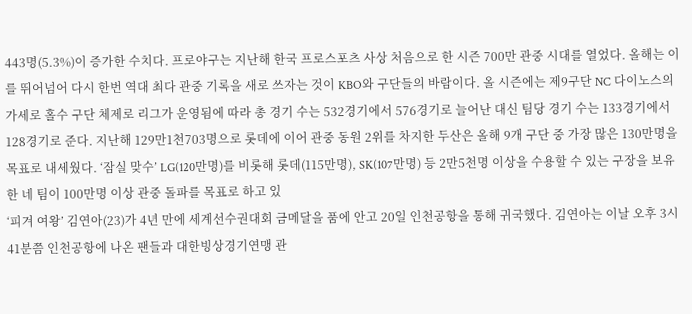443명(5.3%)이 증가한 수치다. 프로야구는 지난해 한국 프로스포츠 사상 처음으로 한 시즌 700만 관중 시대를 열었다. 올해는 이를 뛰어넘어 다시 한번 역대 최다 관중 기록을 새로 쓰자는 것이 KBO와 구단들의 바람이다. 올 시즌에는 제9구단 NC 다이노스의 가세로 홀수 구단 체제로 리그가 운영됨에 따라 총 경기 수는 532경기에서 576경기로 늘어난 대신 팀당 경기 수는 133경기에서 128경기로 준다. 지난해 129만1천703명으로 롯데에 이어 관중 동원 2위를 차지한 두산은 올해 9개 구단 중 가장 많은 130만명을 목표로 내세웠다. ‘잠실 맞수’ LG(120만명)를 비롯해 롯데(115만명), SK(107만명) 등 2만5천명 이상을 수용할 수 있는 구장을 보유한 네 팀이 100만명 이상 관중 돌파를 목표로 하고 있
‘피겨 여왕’ 김연아(23)가 4년 만에 세계선수권대회 금메달을 품에 안고 20일 인천공항을 통해 귀국했다. 김연아는 이날 오후 3시41분쯤 인천공항에 나온 팬들과 대한빙상경기연맹 관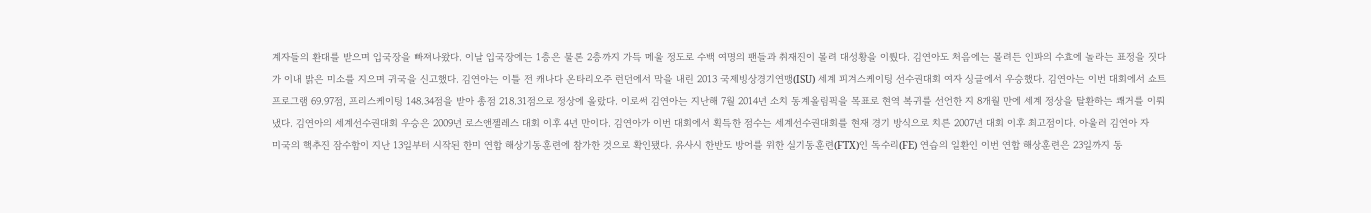계자들의 환대를 받으며 입국장을 빠져나왔다. 이날 입국장에는 1층은 물론 2층까지 가득 메울 정도로 수백 여명의 팬들과 취재진이 몰려 대성황을 이뤘다. 김연아도 처음에는 몰려든 인파의 수효에 놀라는 표정을 짓다가 이내 밝은 미소를 지으며 귀국을 신고했다. 김연아는 이틀 전 캐나다 온타리오주 런던에서 막을 내린 2013 국제빙상경기연맹(ISU) 세계 피겨스케이팅 선수권대회 여자 싱글에서 우승했다. 김연아는 이번 대회에서 쇼트프로그램 69.97점, 프리스케이팅 148.34점을 받아 총점 218.31점으로 정상에 올랐다. 이로써 김연아는 지난해 7월 2014년 소치 동계올림픽을 목표로 현역 복귀를 선언한 지 8개월 만에 세계 정상을 탈환하는 쾌거를 이뤄냈다. 김연아의 세계선수권대회 우승은 2009년 로스앤젤레스 대회 이후 4년 만이다. 김연아가 이번 대회에서 획득한 점수는 세계선수권대회를 현재 경기 방식으로 치른 2007년 대회 이후 최고점이다. 아울러 김연아 자
미국의 핵추진 잠수함이 지난 13일부터 시작된 한미 연합 해상기동훈련에 참가한 것으로 확인됐다. 유사시 한반도 방어를 위한 실기동훈련(FTX)인 독수리(FE) 연습의 일환인 이번 연합 해상훈련은 23일까지 동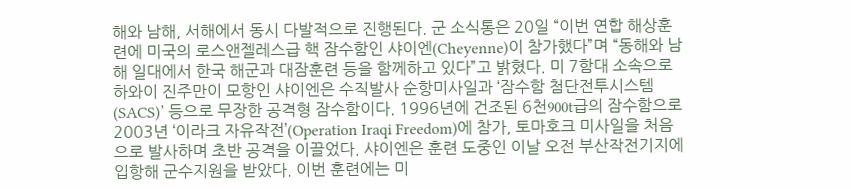해와 남해, 서해에서 동시 다발적으로 진행된다. 군 소식통은 20일 “이번 연합 해상훈련에 미국의 로스앤젤레스급 핵 잠수함인 샤이엔(Cheyenne)이 참가했다”며 “동해와 남해 일대에서 한국 해군과 대잠훈련 등을 함께하고 있다”고 밝혔다. 미 7함대 소속으로 하와이 진주만이 모항인 샤이엔은 수직발사 순항미사일과 ‘잠수함 첨단전투시스템(SACS)’ 등으로 무장한 공격형 잠수함이다. 1996년에 건조된 6천900t급의 잠수함으로 2003년 ‘이라크 자유작전’(Operation Iraqi Freedom)에 참가, 토마호크 미사일을 처음으로 발사하며 초반 공격을 이끌었다. 샤이엔은 훈련 도중인 이날 오전 부산작전기지에 입항해 군수지원을 받았다. 이번 훈련에는 미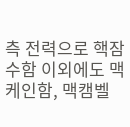측 전력으로 핵잠수함 이외에도 맥케인함, 맥캠벨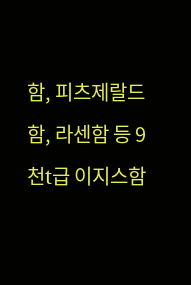함, 피츠제랄드함, 라센함 등 9천t급 이지스함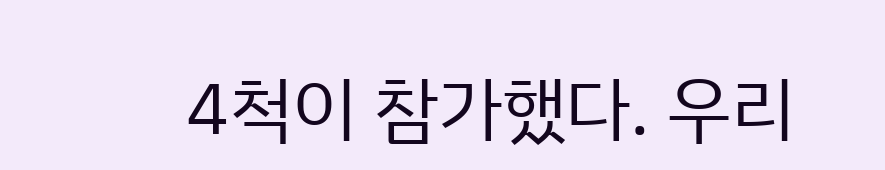4척이 참가했다. 우리